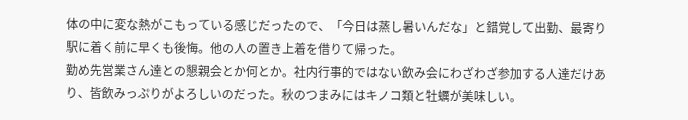体の中に変な熱がこもっている感じだったので、「今日は蒸し暑いんだな」と錯覚して出勤、最寄り駅に着く前に早くも後悔。他の人の置き上着を借りて帰った。
勤め先営業さん達との懇親会とか何とか。社内行事的ではない飲み会にわざわざ参加する人達だけあり、皆飲みっぷりがよろしいのだった。秋のつまみにはキノコ類と牡蠣が美味しい。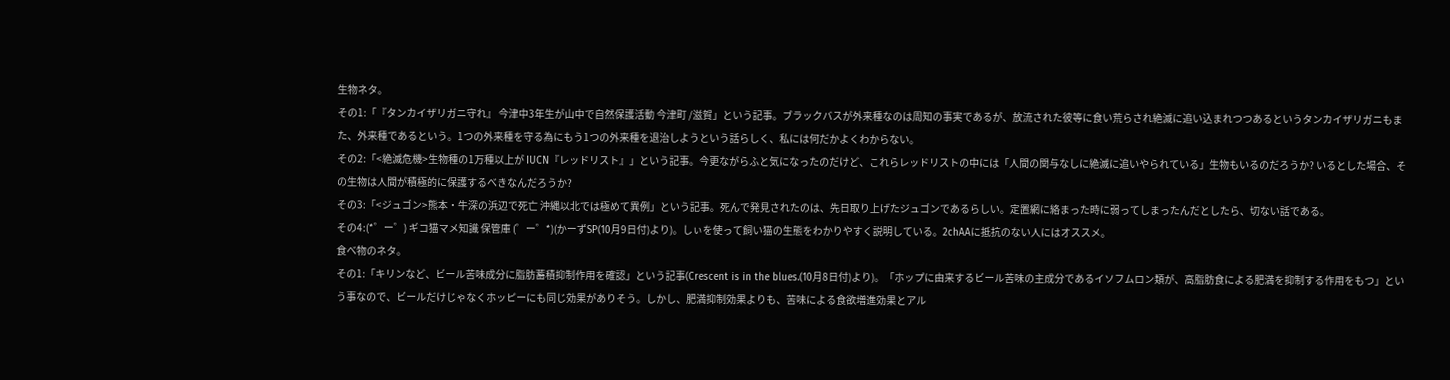生物ネタ。
その1:「『タンカイザリガニ守れ』 今津中3年生が山中で自然保護活動 今津町 /滋賀」という記事。ブラックバスが外来種なのは周知の事実であるが、放流された彼等に食い荒らされ絶滅に追い込まれつつあるというタンカイザリガニもまた、外来種であるという。1つの外来種を守る為にもう1つの外来種を退治しようという話らしく、私には何だかよくわからない。
その2:「<絶滅危機>生物種の1万種以上が IUCN『レッドリスト』」という記事。今更ながらふと気になったのだけど、これらレッドリストの中には「人間の関与なしに絶滅に追いやられている」生物もいるのだろうか? いるとした場合、その生物は人間が積極的に保護するべきなんだろうか?
その3:「<ジュゴン>熊本・牛深の浜辺で死亡 沖縄以北では極めて異例」という記事。死んで発見されたのは、先日取り上げたジュゴンであるらしい。定置網に絡まった時に弱ってしまったんだとしたら、切ない話である。
その4:(*゜ー゜) ギコ猫マメ知識 保管庫 (゜ー゜*)(かーずSP(10月9日付)より)。しぃを使って飼い猫の生態をわかりやすく説明している。2chAAに抵抗のない人にはオススメ。
食べ物のネタ。
その1:「キリンなど、ビール苦味成分に脂肪蓄積抑制作用を確認」という記事(Crescent is in the blues.(10月8日付)より)。「ホップに由来するビール苦味の主成分であるイソフムロン類が、高脂肪食による肥満を抑制する作用をもつ」という事なので、ビールだけじゃなくホッピーにも同じ効果がありそう。しかし、肥満抑制効果よりも、苦味による食欲増進効果とアル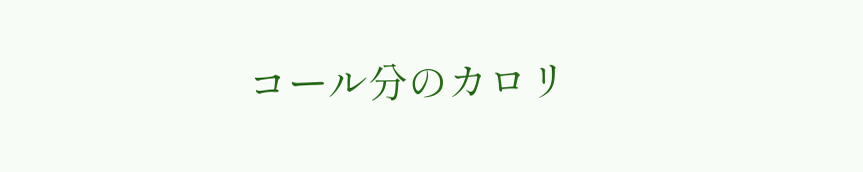コール分のカロリ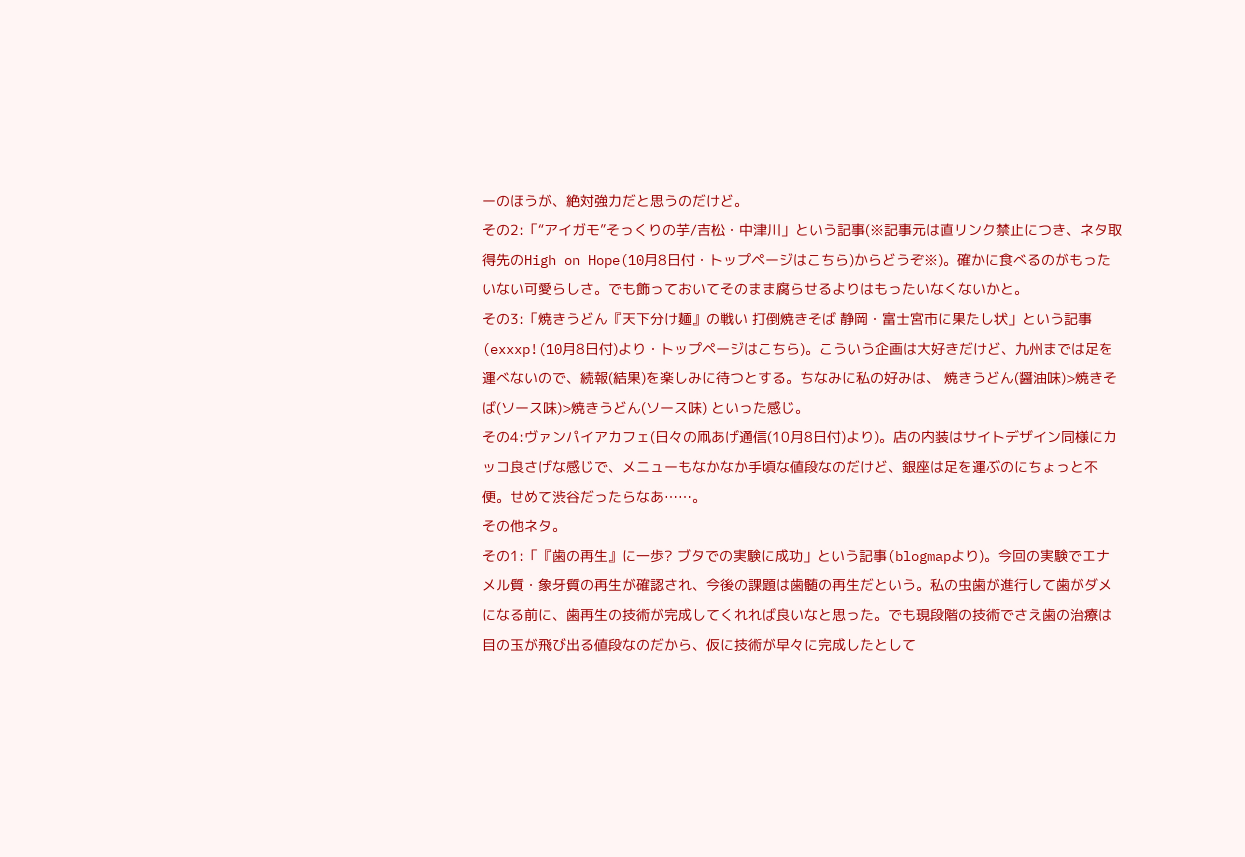ーのほうが、絶対強力だと思うのだけど。
その2:「“アイガモ”そっくりの芋/吉松・中津川」という記事(※記事元は直リンク禁止につき、ネタ取得先のHigh on Hope(10月8日付・トップページはこちら)からどうぞ※)。確かに食べるのがもったいない可愛らしさ。でも飾っておいてそのまま腐らせるよりはもったいなくないかと。
その3:「焼きうどん『天下分け麺』の戦い 打倒焼きそば 静岡・富士宮市に果たし状」という記事(exxxp!(10月8日付)より・トップページはこちら)。こういう企画は大好きだけど、九州までは足を運べないので、続報(結果)を楽しみに待つとする。ちなみに私の好みは、 焼きうどん(醤油味)>焼きそば(ソース味)>焼きうどん(ソース味) といった感じ。
その4:ヴァンパイアカフェ(日々の凧あげ通信(10月8日付)より)。店の内装はサイトデザイン同様にカッコ良さげな感じで、メニューもなかなか手頃な値段なのだけど、銀座は足を運ぶのにちょっと不便。せめて渋谷だったらなあ……。
その他ネタ。
その1:「『歯の再生』に一歩? ブタでの実験に成功」という記事(blogmapより)。今回の実験でエナメル質・象牙質の再生が確認され、今後の課題は歯髄の再生だという。私の虫歯が進行して歯がダメになる前に、歯再生の技術が完成してくれれば良いなと思った。でも現段階の技術でさえ歯の治療は目の玉が飛び出る値段なのだから、仮に技術が早々に完成したとして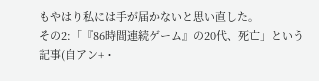もやはり私には手が届かないと思い直した。
その2:「『86時間連続ゲーム』の20代、死亡」という記事(自アン+・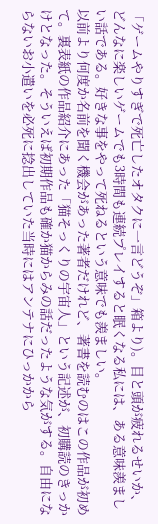「ゲームやりすぎで死亡したオタクに一言どうぞ」箱より)。目と頭が疲れるせいか、どんなに楽しいゲームでも3時間も連続プレイすると眠くなる私には、ある意味羨ましい話である。好きな事をやって死ねるという意味でも羨ましい。
以前より何度か名前を聞く機会があった著者だけれど、著書を読むのはこの作品が初めて。裏表紙の作品紹介にあった「猫そっくりの宇宙人」という記述が、初購読のきっかけとなった。そういえば初期作品も確か猫からみの話だったような気がする。自由にならないお小遣いを必死に捻出していた当時にはアンテナにひっかから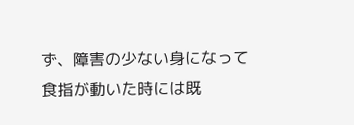ず、障害の少ない身になって食指が動いた時には既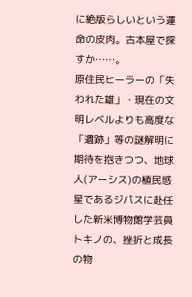に絶版らしいという運命の皮肉。古本屋で探すか……。
原住民ヒーラーの「失われた雄」・現在の文明レベルよりも高度な「遺跡」等の謎解明に期待を抱きつつ、地球人(アーシス)の植民惑星であるジパスに赴任した新米博物館学芸員トキノの、挫折と成長の物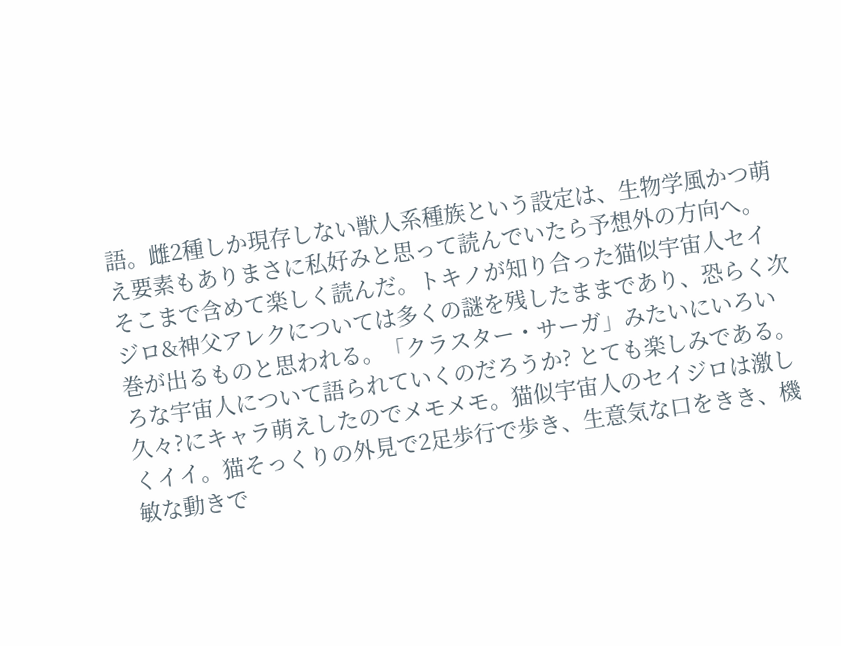語。雌2種しか現存しない獣人系種族という設定は、生物学風かつ萌え要素もありまさに私好みと思って読んでいたら予想外の方向へ。そこまで含めて楽しく読んだ。トキノが知り合った猫似宇宙人セイジロ&神父アレクについては多くの謎を残したままであり、恐らく次巻が出るものと思われる。「クラスター・サーガ」みたいにいろいろな宇宙人について語られていくのだろうか? とても楽しみである。
久々?にキャラ萌えしたのでメモメモ。猫似宇宙人のセイジロは激しくイイ。猫そっくりの外見で2足歩行で歩き、生意気な口をきき、機敏な動きで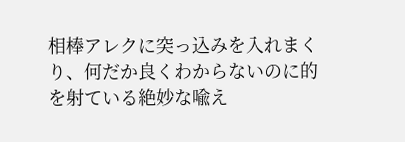相棒アレクに突っ込みを入れまくり、何だか良くわからないのに的を射ている絶妙な喩え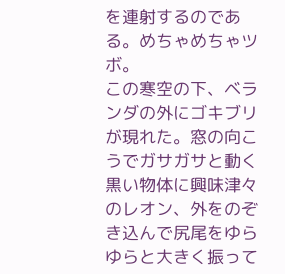を連射するのである。めちゃめちゃツボ。
この寒空の下、ベランダの外にゴキブリが現れた。窓の向こうでガサガサと動く黒い物体に興味津々のレオン、外をのぞき込んで尻尾をゆらゆらと大きく振って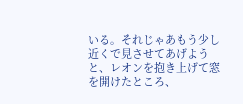いる。それじゃあもう少し近くで見させてあげようと、レオンを抱き上げて窓を開けたところ、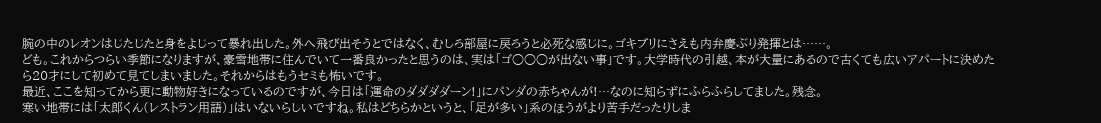腕の中のレオンはじたじたと身をよじって暴れ出した。外へ飛び出そうとではなく、むしろ部屋に戻ろうと必死な感じに。ゴキブリにさえも内弁慶ぶり発揮とは……。
ども。これからつらい季節になりますが、豪雪地帯に住んでいて一番良かったと思うのは、実は「ゴ○○○が出ない事」です。大学時代の引越、本が大量にあるので古くても広いアパートに決めたら20才にして初めて見てしまいました。それからはもうセミも怖いです。
最近、ここを知ってから更に動物好きになっているのですが、今日は「運命のダダダダーン!」にパンダの赤ちゃんが!…なのに知らずにふらふらしてました。残念。
寒い地帯には「太郎くん(レストラン用語)」はいないらしいですね。私はどちらかというと、「足が多い」系のほうがより苦手だったりしま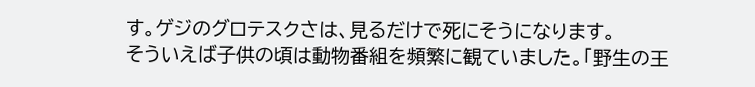す。ゲジのグロテスクさは、見るだけで死にそうになります。
そういえば子供の頃は動物番組を頻繁に観ていました。「野生の王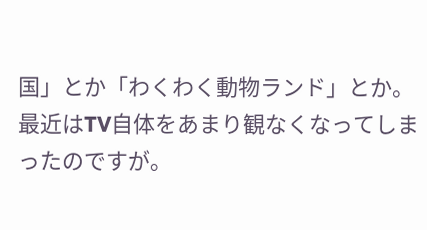国」とか「わくわく動物ランド」とか。最近はTV自体をあまり観なくなってしまったのですが。